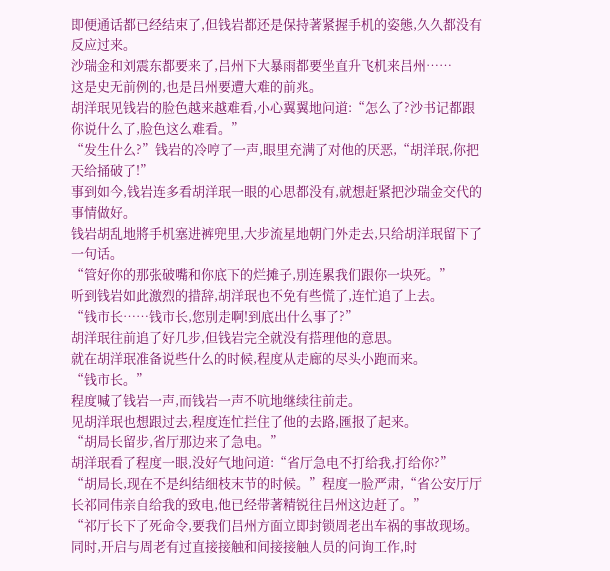即便通话都已经结束了,但钱岩都还是保持著紧握手机的姿態,久久都没有反应过来。
沙瑞金和刘震东都要来了,吕州下大暴雨都要坐直升飞机来吕州……
这是史无前例的,也是吕州要遭大难的前兆。
胡洋珉见钱岩的脸色越来越难看,小心翼翼地问道:“怎么了?沙书记都跟你说什么了,脸色这么难看。”
“发生什么?”钱岩的冷哼了一声,眼里充满了对他的厌恶,“胡洋珉,你把天给捅破了!”
事到如今,钱岩连多看胡洋珉一眼的心思都没有,就想赶紧把沙瑞金交代的事情做好。
钱岩胡乱地將手机塞进裤兜里,大步流星地朝门外走去,只给胡洋珉留下了一句话。
“管好你的那张破嘴和你底下的烂摊子,別连累我们跟你一块死。”
听到钱岩如此激烈的措辞,胡洋珉也不免有些慌了,连忙追了上去。
“钱市长……钱市长,您別走啊!到底出什么事了?”
胡洋珉往前追了好几步,但钱岩完全就没有搭理他的意思。
就在胡洋珉准备说些什么的时候,程度从走廊的尽头小跑而来。
“钱市长。”
程度喊了钱岩一声,而钱岩一声不吭地继续往前走。
见胡洋珉也想跟过去,程度连忙拦住了他的去路,匯报了起来。
“胡局长留步,省厅那边来了急电。”
胡洋珉看了程度一眼,没好气地问道:“省厅急电不打给我,打给你?”
“胡局长,现在不是纠结细枝末节的时候。”程度一脸严肃,“省公安厅厅长祁同伟亲自给我的致电,他已经带著精锐往吕州这边赶了。”
“祁厅长下了死命令,要我们吕州方面立即封锁周老出车祸的事故现场。同时,开启与周老有过直接接触和间接接触人员的问询工作,时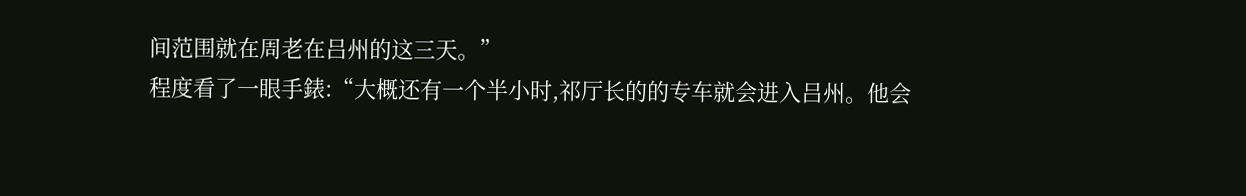间范围就在周老在吕州的这三天。”
程度看了一眼手錶:“大概还有一个半小时,祁厅长的的专车就会进入吕州。他会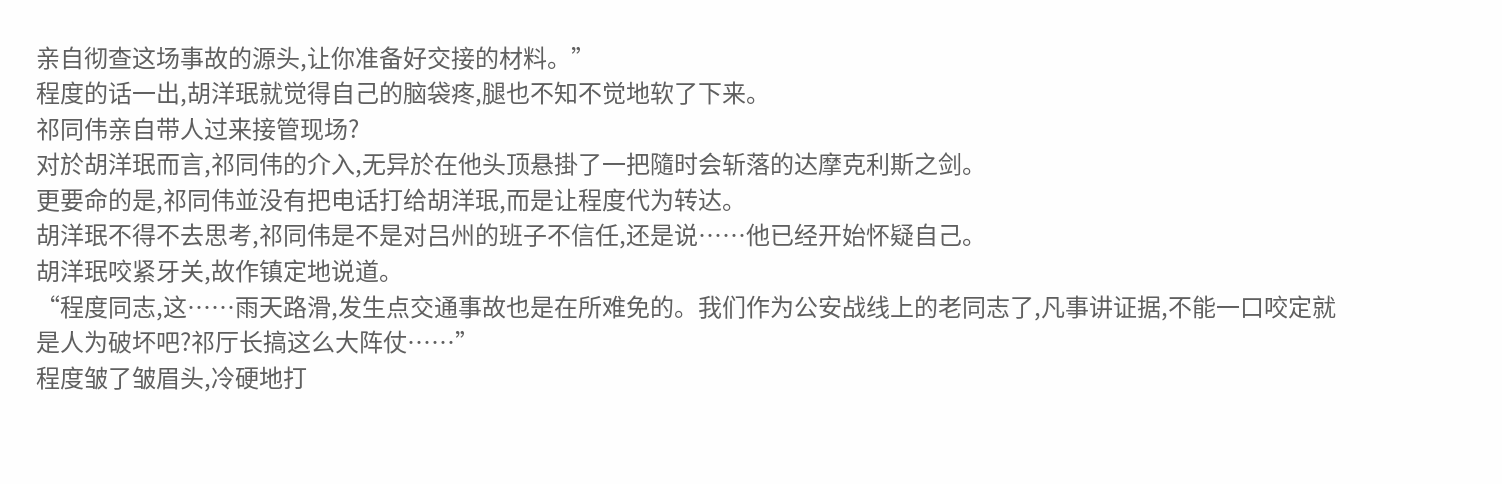亲自彻查这场事故的源头,让你准备好交接的材料。”
程度的话一出,胡洋珉就觉得自己的脑袋疼,腿也不知不觉地软了下来。
祁同伟亲自带人过来接管现场?
对於胡洋珉而言,祁同伟的介入,无异於在他头顶悬掛了一把隨时会斩落的达摩克利斯之剑。
更要命的是,祁同伟並没有把电话打给胡洋珉,而是让程度代为转达。
胡洋珉不得不去思考,祁同伟是不是对吕州的班子不信任,还是说……他已经开始怀疑自己。
胡洋珉咬紧牙关,故作镇定地说道。
“程度同志,这……雨天路滑,发生点交通事故也是在所难免的。我们作为公安战线上的老同志了,凡事讲证据,不能一口咬定就是人为破坏吧?祁厅长搞这么大阵仗……”
程度皱了皱眉头,冷硬地打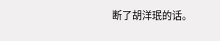断了胡洋珉的话。